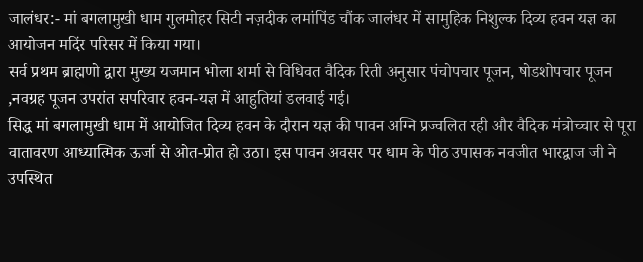जालंधर:- मां बगलामुखी धाम गुलमोहर सिटी नज़दीक लमांपिंड चौंक जालंधर में सामुहिक निशुल्क दिव्य हवन यज्ञ का आयोजन मदिंर परिसर में किया गया।
सर्व प्रथम ब्राह्मणो द्वारा मुख्य यजमान भोला शर्मा से विधिवत वैदिक रिती अनुसार पंचोपचार पूजन, षोडशोपचार पूजन ,नवग्रह पूजन उपरांत सपरिवार हवन-यज्ञ में आहुतियां डलवाई गई।
सिद्ध मां बगलामुखी धाम में आयोजित दिव्य हवन के दौरान यज्ञ की पावन अग्नि प्रज्वलित रही और वैदिक मंत्रोच्चार से पूरा वातावरण आध्यात्मिक ऊर्जा से ओत-प्रोत हो उठा। इस पावन अवसर पर धाम के पीठ उपासक नवजीत भारद्वाज जी ने उपस्थित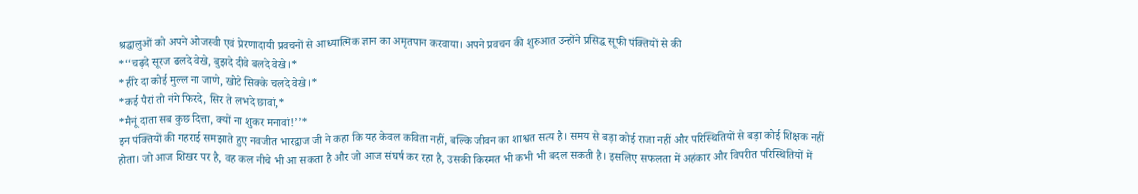श्रद्धालुओं को अपने ओजस्वी एवं प्रेरणादायी प्रवचनों से आध्यात्मिक ज्ञान का अमृतपान करवाया। अपने प्रवचन की शुरुआत उन्होंने प्रसिद्ध सूफी पंक्तियों से की
*‘‘चढ़दे सूरज ढलदे वेखे, बुझदे दीवे बलदे वेखे।*
*हीरे दा कोई मुल्ल ना जाणे, खोटे सिक्के चलदे वेखे।*
*कई पैरां तो नंगे फिरदे, सिर ते लभदे छावां,*
*मैनूं दाता सब कुछ दित्ता, क्यों ना शुकर मनावां!’’*
इन पंक्तियों की गहराई समझाते हुए नवजीत भारद्वाज जी ने कहा कि यह केवल कविता नहीं, बल्कि जीवन का शाश्वत सत्य है। समय से बड़ा कोई राजा नहीं और परिस्थितियों से बड़ा कोई शिक्षक नहीं होता। जो आज शिखर पर है, वह कल नीचे भी आ सकता है और जो आज संघर्ष कर रहा है, उसकी किस्मत भी कभी भी बदल सकती है। इसलिए सफलता में अहंकार और विपरीत परिस्थितियों में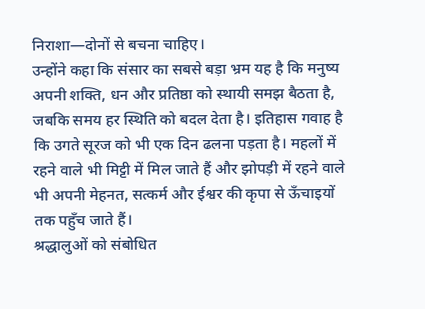निराशा—दोनों से बचना चाहिए।
उन्होंने कहा कि संसार का सबसे बड़ा भ्रम यह है कि मनुष्य अपनी शक्ति, धन और प्रतिष्ठा को स्थायी समझ बैठता है, जबकि समय हर स्थिति को बदल देता है। इतिहास गवाह है कि उगते सूरज को भी एक दिन ढलना पड़ता है। महलों में रहने वाले भी मिट्टी में मिल जाते हैं और झोपड़ी में रहने वाले भी अपनी मेहनत, सत्कर्म और ईश्वर की कृपा से ऊँचाइयों तक पहुँच जाते हैं।
श्रद्धालुओं को संबोधित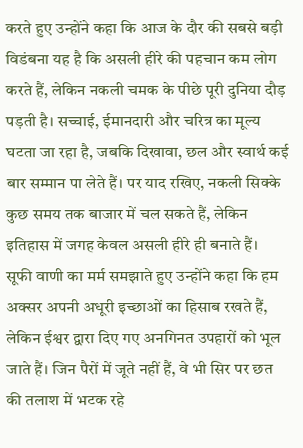करते हुए उन्होंने कहा कि आज के दौर की सबसे बड़ी विडंबना यह है कि असली हीरे की पहचान कम लोग करते हैं, लेकिन नकली चमक के पीछे पूरी दुनिया दौड़ पड़ती है। सच्चाई, ईमानदारी और चरित्र का मूल्य घटता जा रहा है, जबकि दिखावा, छल और स्वार्थ कई बार सम्मान पा लेते हैं। पर याद रखिए, नकली सिक्के कुछ समय तक बाजार में चल सकते हैं, लेकिन इतिहास में जगह केवल असली हीरे ही बनाते हैं।
सूफी वाणी का मर्म समझाते हुए उन्होंने कहा कि हम अक्सर अपनी अधूरी इच्छाओं का हिसाब रखते हैं, लेकिन ईश्वर द्वारा दिए गए अनगिनत उपहारों को भूल जाते हैं। जिन पैरों में जूते नहीं हैं, वे भी सिर पर छत की तलाश में भटक रहे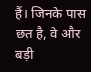हैं। जिनके पास छत है, वे और बड़ी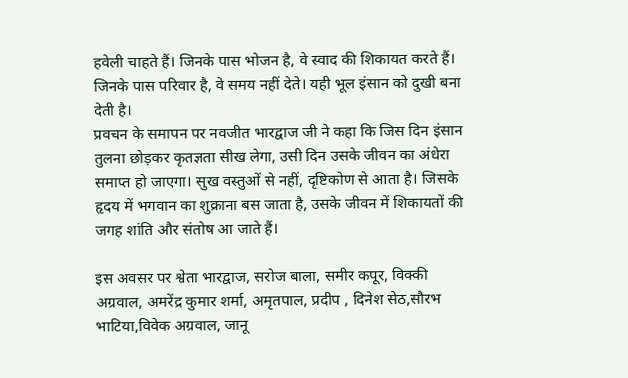हवेली चाहते हैं। जिनके पास भोजन है, वे स्वाद की शिकायत करते हैं। जिनके पास परिवार है, वे समय नहीं देते। यही भूल इंसान को दुखी बना देती है।
प्रवचन के समापन पर नवजीत भारद्वाज जी ने कहा कि जिस दिन इंसान तुलना छोड़कर कृतज्ञता सीख लेगा, उसी दिन उसके जीवन का अंधेरा समाप्त हो जाएगा। सुख वस्तुओं से नहीं, दृष्टिकोण से आता है। जिसके हृदय में भगवान का शुक्राना बस जाता है, उसके जीवन में शिकायतों की जगह शांति और संतोष आ जाते हैं।

इस अवसर पर श्वेता भारद्वाज, सरोज बाला, समीर कपूर, विक्की अग्रवाल, अमरेंद्र कुमार शर्मा, अमृतपाल, प्रदीप , दिनेश सेठ,सौरभ भाटिया,विवेक अग्रवाल, जानू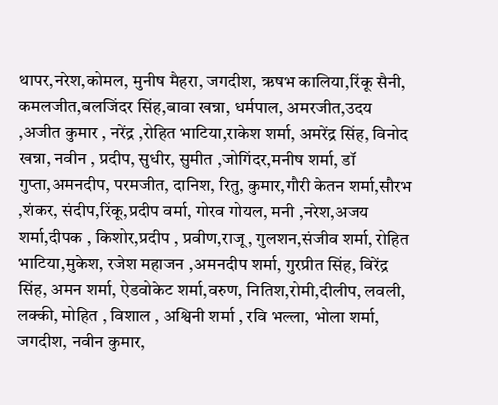थापर,नरेश,कोमल, मुनीष मैहरा, जगदीश, ऋषभ कालिया,रिंकू सैनी, कमलजीत,बलजिंदर सिंह,बावा खन्ना, धर्मपाल, अमरजीत,उदय ,अजीत कुमार , नरेंद्र ,रोहित भाटिया,राकेश शर्मा, अमरेंद्र सिंह, विनोद खन्ना, नवीन , प्रदीप, सुधीर, सुमीत ,जोगिंदर,मनीष शर्मा, डॉ गुप्ता,अमनदीप, परमजीत, दानिश, रितु, कुमार,गौरी केतन शर्मा,सौरभ ,शंकर, संदीप,रिंकू,प्रदीप वर्मा, गोरव गोयल, मनी ,नरेश,अजय शर्मा,दीपक , किशोर,प्रदीप , प्रवीण,राजू, गुलशन,संजीव शर्मा, रोहित भाटिया,मुकेश, रजेश महाजन ,अमनदीप शर्मा, गुरप्रीत सिंह, विरेंद्र सिंह, अमन शर्मा, ऐडवोकेट शर्मा,वरुण, नितिश,रोमी,दीलीप, लवली, लक्की, मोहित , विशाल , अश्विनी शर्मा , रवि भल्ला, भोला शर्मा, जगदीश, नवीन कुमार,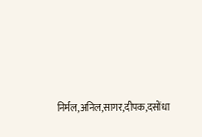निर्मल,अनिल,सागर,दीपक,दसोंधा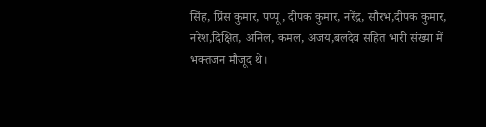सिंह, प्रिंस कुमार, पप्पू , दीपक कुमार, नरेंद्र, सौरभ,दीपक कुमार, नरेश,दिक्षित, अनिल, कमल, अजय,बलदेव सहित भारी संख्या में भक्तजन मौजूद थे।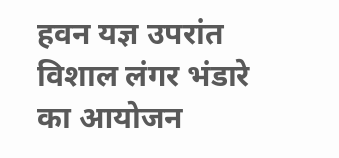हवन यज्ञ उपरांत विशाल लंगर भंडारे का आयोजन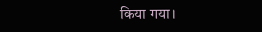किया गया।